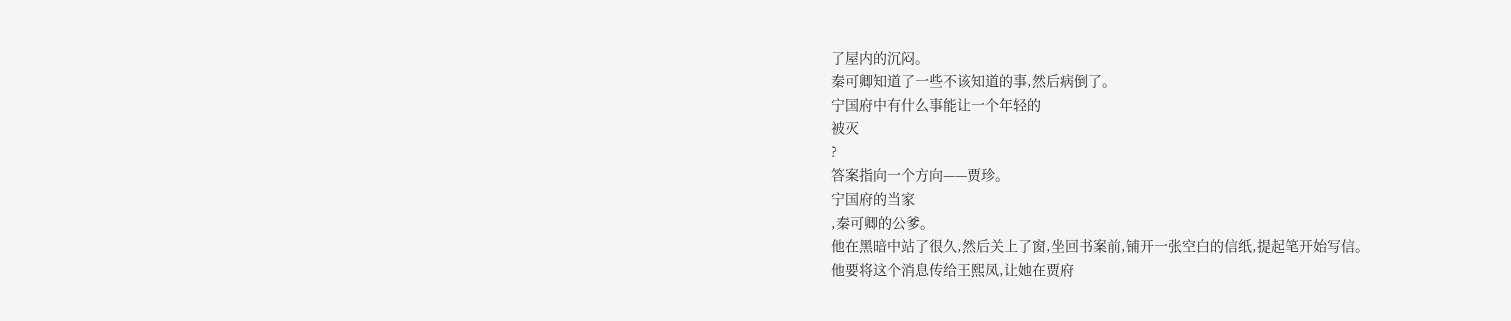了屋内的沉闷。
秦可卿知道了一些不该知道的事,然后病倒了。
宁国府中有什么事能让一个年轻的
被灭
?
答案指向一个方向——贾珍。
宁国府的当家
,秦可卿的公爹。
他在黑暗中站了很久,然后关上了窗,坐回书案前,铺开一张空白的信纸,提起笔开始写信。
他要将这个消息传给王熙凤,让她在贾府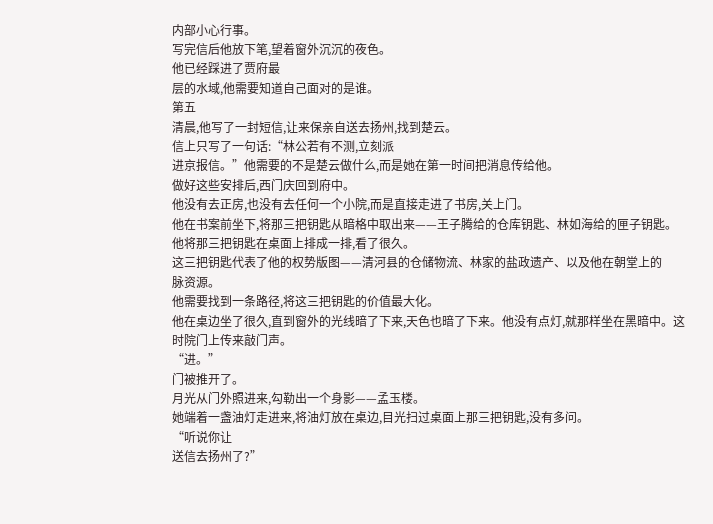内部小心行事。
写完信后他放下笔,望着窗外沉沉的夜色。
他已经踩进了贾府最
层的水域,他需要知道自己面对的是谁。
第五
清晨,他写了一封短信,让来保亲自送去扬州,找到楚云。
信上只写了一句话:“林公若有不测,立刻派
进京报信。”他需要的不是楚云做什么,而是她在第一时间把消息传给他。
做好这些安排后,西门庆回到府中。
他没有去正房,也没有去任何一个小院,而是直接走进了书房,关上门。
他在书案前坐下,将那三把钥匙从暗格中取出来——王子腾给的仓库钥匙、林如海给的匣子钥匙。
他将那三把钥匙在桌面上排成一排,看了很久。
这三把钥匙代表了他的权势版图——清河县的仓储物流、林家的盐政遗产、以及他在朝堂上的
脉资源。
他需要找到一条路径,将这三把钥匙的价值最大化。
他在桌边坐了很久,直到窗外的光线暗了下来,天色也暗了下来。他没有点灯,就那样坐在黑暗中。这时院门上传来敲门声。
“进。”
门被推开了。
月光从门外照进来,勾勒出一个身影——孟玉楼。
她端着一盏油灯走进来,将油灯放在桌边,目光扫过桌面上那三把钥匙,没有多问。
“听说你让
送信去扬州了?”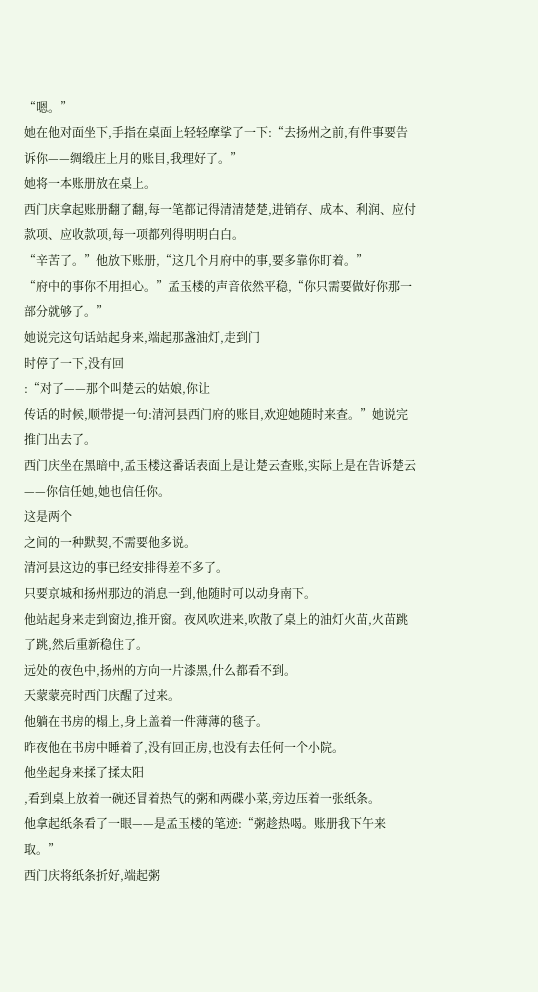“嗯。”
她在他对面坐下,手指在桌面上轻轻摩挲了一下:“去扬州之前,有件事要告诉你——绸缎庄上月的账目,我理好了。”
她将一本账册放在桌上。
西门庆拿起账册翻了翻,每一笔都记得清清楚楚,进销存、成本、利润、应付款项、应收款项,每一项都列得明明白白。
“辛苦了。”他放下账册,“这几个月府中的事,要多靠你盯着。”
“府中的事你不用担心。”孟玉楼的声音依然平稳,“你只需要做好你那一部分就够了。”
她说完这句话站起身来,端起那盏油灯,走到门
时停了一下,没有回
:“对了——那个叫楚云的姑娘,你让
传话的时候,顺带提一句:清河县西门府的账目,欢迎她随时来查。”她说完推门出去了。
西门庆坐在黑暗中,孟玉楼这番话表面上是让楚云查账,实际上是在告诉楚云——你信任她,她也信任你。
这是两个
之间的一种默契,不需要他多说。
清河县这边的事已经安排得差不多了。
只要京城和扬州那边的消息一到,他随时可以动身南下。
他站起身来走到窗边,推开窗。夜风吹进来,吹散了桌上的油灯火苗,火苗跳了跳,然后重新稳住了。
远处的夜色中,扬州的方向一片漆黑,什么都看不到。
天蒙蒙亮时西门庆醒了过来。
他躺在书房的榻上,身上盖着一件薄薄的毯子。
昨夜他在书房中睡着了,没有回正房,也没有去任何一个小院。
他坐起身来揉了揉太阳
,看到桌上放着一碗还冒着热气的粥和两碟小菜,旁边压着一张纸条。
他拿起纸条看了一眼——是孟玉楼的笔迹:“粥趁热喝。账册我下午来取。”
西门庆将纸条折好,端起粥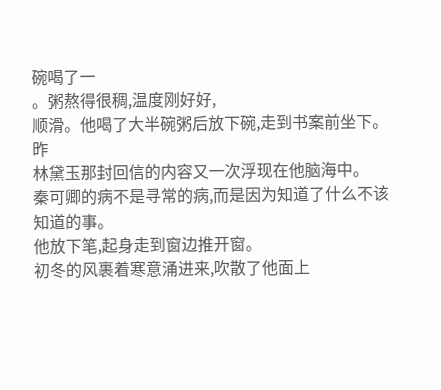碗喝了一
。粥熬得很稠,温度刚好好,
顺滑。他喝了大半碗粥后放下碗,走到书案前坐下。
昨
林黛玉那封回信的内容又一次浮现在他脑海中。
秦可卿的病不是寻常的病,而是因为知道了什么不该知道的事。
他放下笔,起身走到窗边推开窗。
初冬的风裹着寒意涌进来,吹散了他面上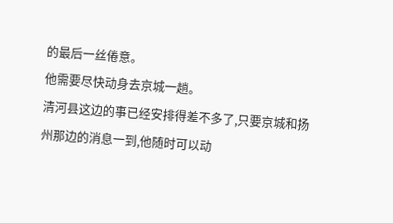的最后一丝倦意。
他需要尽快动身去京城一趟。
清河县这边的事已经安排得差不多了,只要京城和扬州那边的消息一到,他随时可以动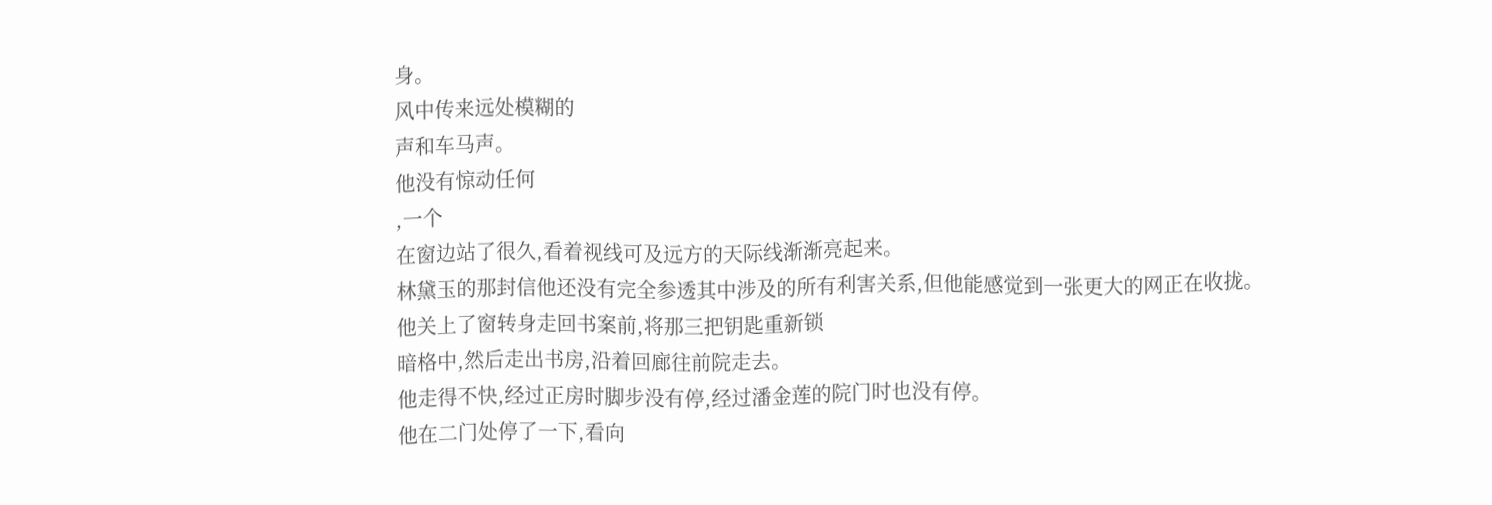身。
风中传来远处模糊的
声和车马声。
他没有惊动任何
,一个
在窗边站了很久,看着视线可及远方的天际线渐渐亮起来。
林黛玉的那封信他还没有完全参透其中涉及的所有利害关系,但他能感觉到一张更大的网正在收拢。
他关上了窗转身走回书案前,将那三把钥匙重新锁
暗格中,然后走出书房,沿着回廊往前院走去。
他走得不快,经过正房时脚步没有停,经过潘金莲的院门时也没有停。
他在二门处停了一下,看向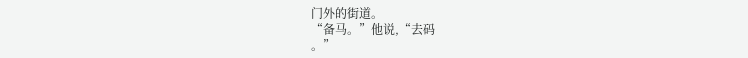门外的街道。
“备马。”他说,“去码
。”